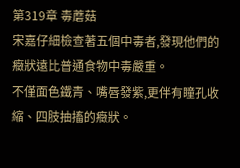第319章 毒蘑菇
宋嘉仔細檢查著五個中毒者,發現他們的癥狀遠比普通食物中毒嚴重。
不僅面色鐵青、嘴唇發紫,更伴有瞳孔收縮、四肢抽搐的癥狀。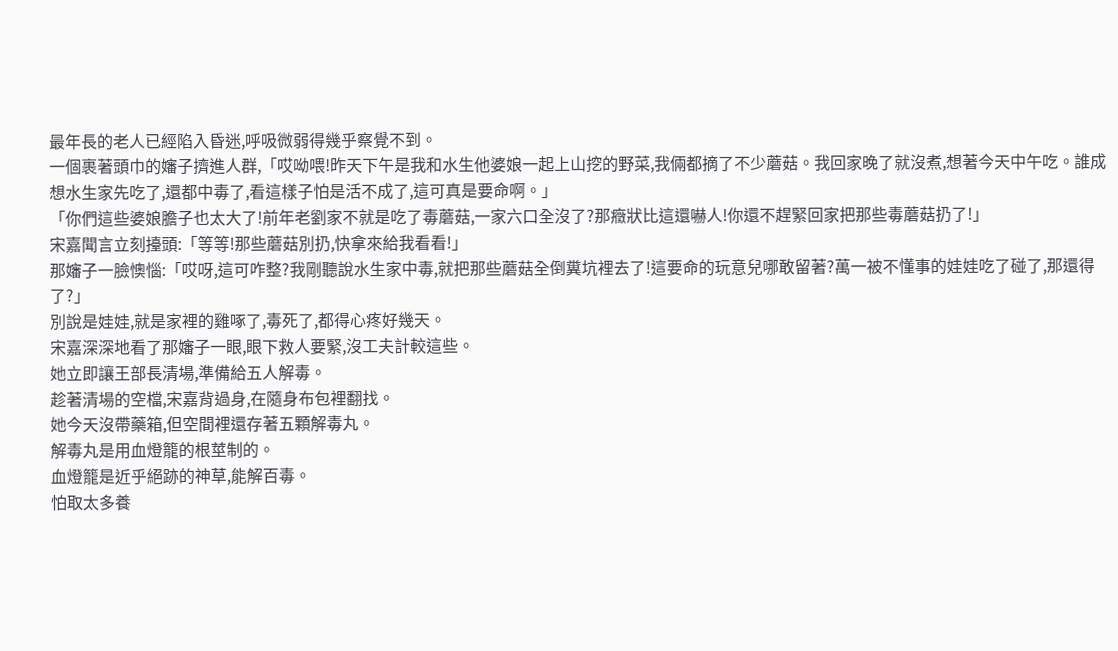最年長的老人已經陷入昏迷,呼吸微弱得幾乎察覺不到。
一個裹著頭巾的嬸子擠進人群,「哎呦喂!昨天下午是我和水生他婆娘一起上山挖的野菜,我倆都摘了不少蘑菇。我回家晚了就沒煮,想著今天中午吃。誰成想水生家先吃了,還都中毒了,看這樣子怕是活不成了,這可真是要命啊。」
「你們這些婆娘膽子也太大了!前年老劉家不就是吃了毒蘑菇,一家六口全沒了?那癥狀比這還嚇人!你還不趕緊回家把那些毒蘑菇扔了!」
宋嘉聞言立刻擡頭:「等等!那些蘑菇別扔,快拿來給我看看!」
那嬸子一臉懊惱:「哎呀,這可咋整?我剛聽說水生家中毒,就把那些蘑菇全倒糞坑裡去了!這要命的玩意兒哪敢留著?萬一被不懂事的娃娃吃了碰了,那還得了?」
別說是娃娃,就是家裡的雞啄了,毒死了,都得心疼好幾天。
宋嘉深深地看了那嬸子一眼,眼下救人要緊,沒工夫計較這些。
她立即讓王部長清場,準備給五人解毒。
趁著清場的空檔,宋嘉背過身,在隨身布包裡翻找。
她今天沒帶藥箱,但空間裡還存著五顆解毒丸。
解毒丸是用血燈籠的根莖制的。
血燈籠是近乎絕跡的神草,能解百毒。
怕取太多養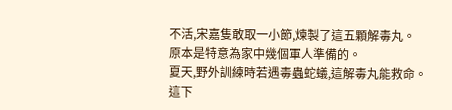不活,宋嘉隻敢取一小節,煉製了這五顆解毒丸。
原本是特意為家中幾個軍人準備的。
夏天,野外訓練時若遇毒蟲蛇蟻,這解毒丸能救命。
這下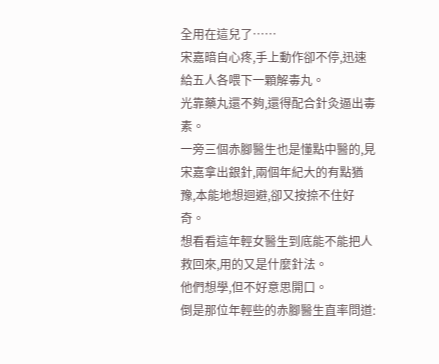全用在這兒了……
宋嘉暗自心疼,手上動作卻不停,迅速給五人各喂下一顆解毒丸。
光靠藥丸還不夠,還得配合針灸逼出毒素。
一旁三個赤腳醫生也是懂點中醫的,見宋嘉拿出銀針,兩個年紀大的有點猶豫,本能地想迴避,卻又按捺不住好奇。
想看看這年輕女醫生到底能不能把人救回來,用的又是什麼針法。
他們想學,但不好意思開口。
倒是那位年輕些的赤腳醫生直率問道: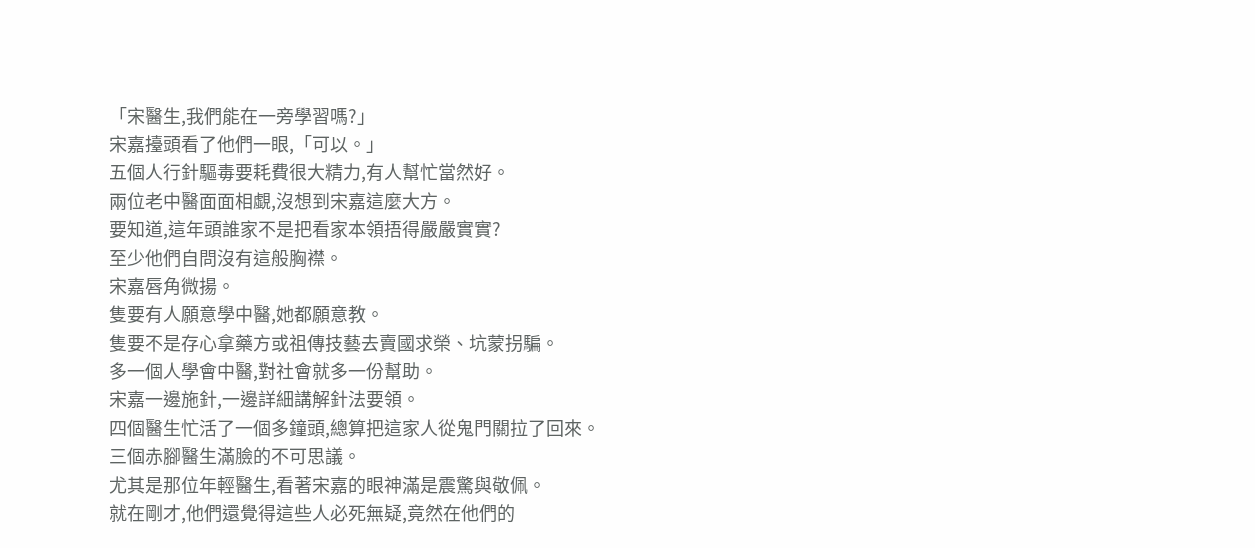「宋醫生,我們能在一旁學習嗎?」
宋嘉擡頭看了他們一眼,「可以。」
五個人行針驅毒要耗費很大精力,有人幫忙當然好。
兩位老中醫面面相覷,沒想到宋嘉這麼大方。
要知道,這年頭誰家不是把看家本領捂得嚴嚴實實?
至少他們自問沒有這般胸襟。
宋嘉唇角微揚。
隻要有人願意學中醫,她都願意教。
隻要不是存心拿藥方或祖傳技藝去賣國求榮、坑蒙拐騙。
多一個人學會中醫,對社會就多一份幫助。
宋嘉一邊施針,一邊詳細講解針法要領。
四個醫生忙活了一個多鐘頭,總算把這家人從鬼門關拉了回來。
三個赤腳醫生滿臉的不可思議。
尤其是那位年輕醫生,看著宋嘉的眼神滿是震驚與敬佩。
就在剛才,他們還覺得這些人必死無疑,竟然在他們的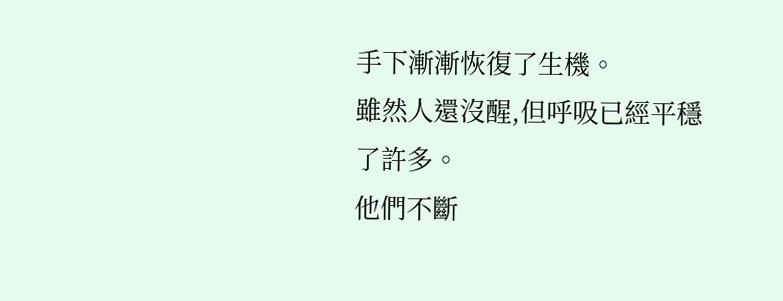手下漸漸恢復了生機。
雖然人還沒醒,但呼吸已經平穩了許多。
他們不斷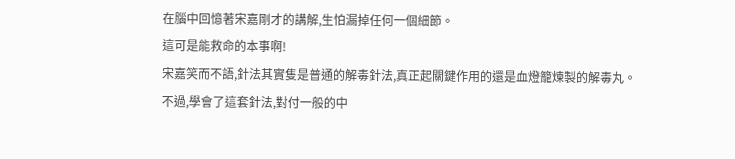在腦中回憶著宋嘉剛才的講解,生怕漏掉任何一個細節。
這可是能救命的本事啊!
宋嘉笑而不語,針法其實隻是普通的解毒針法,真正起關鍵作用的還是血燈籠煉製的解毒丸。
不過,學會了這套針法,對付一般的中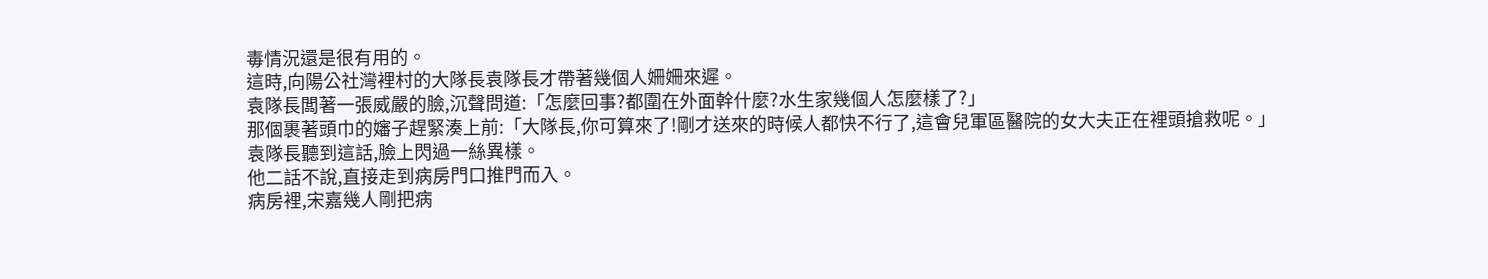毒情況還是很有用的。
這時,向陽公社灣裡村的大隊長袁隊長才帶著幾個人姍姍來遲。
袁隊長闆著一張威嚴的臉,沉聲問道:「怎麼回事?都圍在外面幹什麼?水生家幾個人怎麼樣了?」
那個裹著頭巾的嬸子趕緊湊上前:「大隊長,你可算來了!剛才送來的時候人都快不行了,這會兒軍區醫院的女大夫正在裡頭搶救呢。」
袁隊長聽到這話,臉上閃過一絲異樣。
他二話不說,直接走到病房門口推門而入。
病房裡,宋嘉幾人剛把病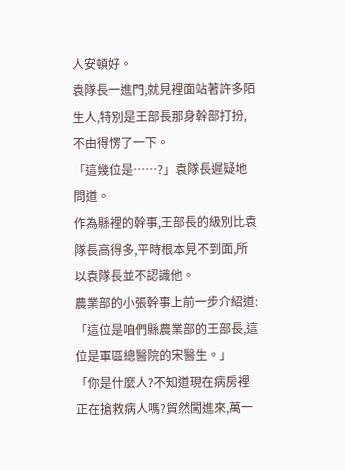人安頓好。
袁隊長一進門,就見裡面站著許多陌生人,特別是王部長那身幹部打扮,不由得愣了一下。
「這幾位是……?」袁隊長遲疑地問道。
作為縣裡的幹事,王部長的級別比袁隊長高得多,平時根本見不到面,所以袁隊長並不認識他。
農業部的小張幹事上前一步介紹道:「這位是咱們縣農業部的王部長,這位是軍區總醫院的宋醫生。」
「你是什麼人?不知道現在病房裡正在搶救病人嗎?貿然闖進來,萬一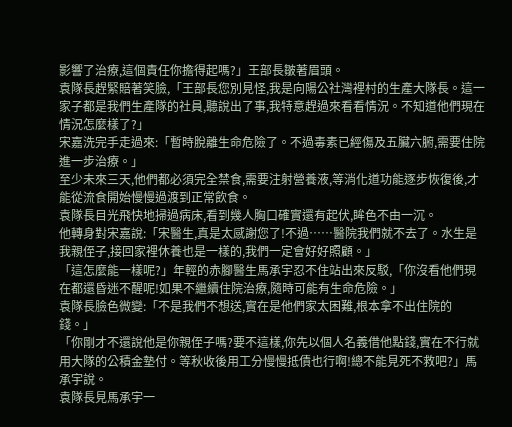影響了治療,這個責任你擔得起嗎?」王部長皺著眉頭。
袁隊長趕緊賠著笑臉,「王部長您別見怪,我是向陽公社灣裡村的生產大隊長。這一家子都是我們生產隊的社員,聽說出了事,我特意趕過來看看情況。不知道他們現在情況怎麼樣了?」
宋嘉洗完手走過來:「暫時脫離生命危險了。不過毒素已經傷及五臟六腑,需要住院進一步治療。」
至少未來三天,他們都必須完全禁食,需要注射營養液,等消化道功能逐步恢復後,才能從流食開始慢慢過渡到正常飲食。
袁隊長目光飛快地掃過病床,看到幾人胸口確實還有起伏,眸色不由一沉。
他轉身對宋嘉說:「宋醫生,真是太感謝您了!不過……醫院我們就不去了。水生是我親侄子,接回家裡休養也是一樣的,我們一定會好好照顧。」
「這怎麼能一樣呢?」年輕的赤腳醫生馬承宇忍不住站出來反駁,「你沒看他們現在都還昏迷不醒呢!如果不繼續住院治療,隨時可能有生命危險。」
袁隊長臉色微變:「不是我們不想送,實在是他們家太困難,根本拿不出住院的錢。」
「你剛才不還說他是你親侄子嗎?要不這樣,你先以個人名義借他點錢,實在不行就用大隊的公積金墊付。等秋收後用工分慢慢抵債也行啊!總不能見死不救吧?」馬承宇說。
袁隊長見馬承宇一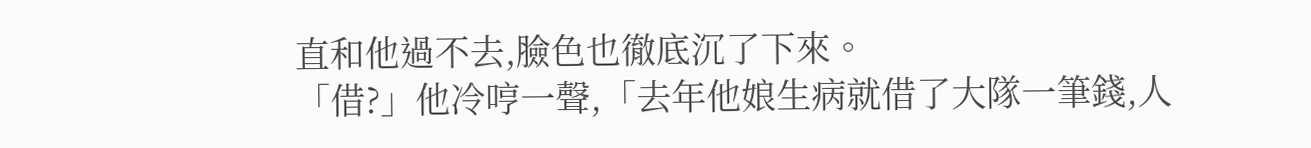直和他過不去,臉色也徹底沉了下來。
「借?」他冷哼一聲,「去年他娘生病就借了大隊一筆錢,人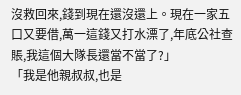沒救回來,錢到現在還沒還上。現在一家五口又要借,萬一這錢又打水漂了,年底公社查賬,我這個大隊長還當不當了?」
「我是他親叔叔,也是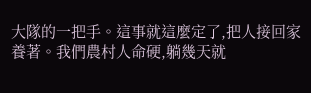大隊的一把手。這事就這麼定了,把人接回家養著。我們農村人命硬,躺幾天就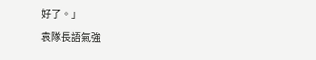好了。」
袁隊長語氣強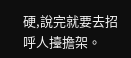硬,說完就要去招呼人擡擔架。